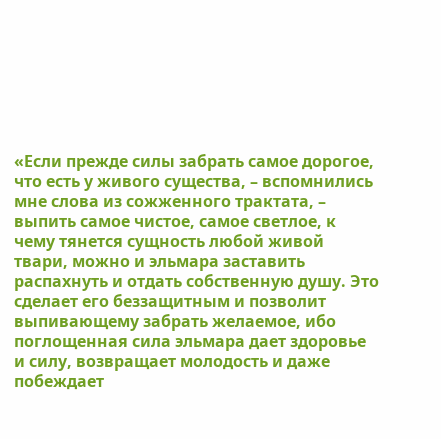«Если прежде силы забрать самое дорогое, что есть у живого существа, – вспомнились мне слова из сожженного трактата, – выпить самое чистое, самое светлое, к чему тянется сущность любой живой твари, можно и эльмара заставить распахнуть и отдать собственную душу. Это сделает его беззащитным и позволит выпивающему забрать желаемое, ибо поглощенная сила эльмара дает здоровье и силу, возвращает молодость и даже побеждает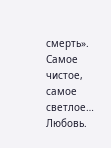смерть».
Самое чистое, самое светлое…
Любовь.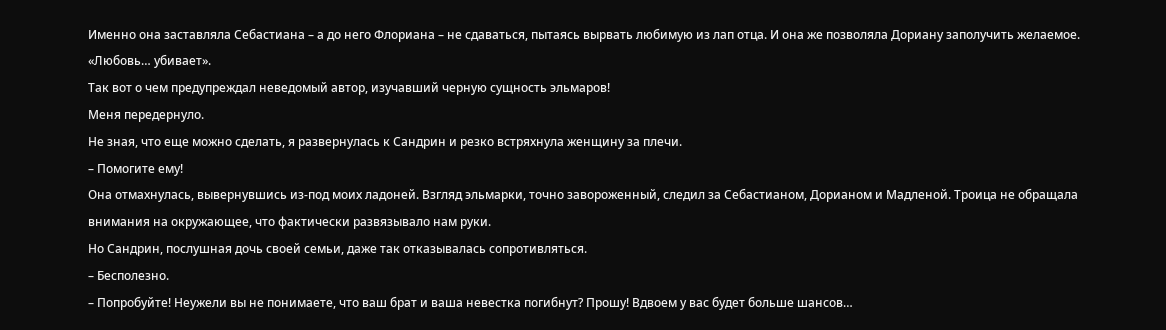Именно она заставляла Себастиана – а до него Флориана – не сдаваться, пытаясь вырвать любимую из лап отца. И она же позволяла Дориану заполучить желаемое.
«Любовь… убивает».
Так вот о чем предупреждал неведомый автор, изучавший черную сущность эльмаров!
Меня передернуло.
Не зная, что еще можно сделать, я развернулась к Сандрин и резко встряхнула женщину за плечи.
– Помогите ему!
Она отмахнулась, вывернувшись из-под моих ладоней. Взгляд эльмарки, точно завороженный, следил за Себастианом, Дорианом и Мадленой. Троица не обращала внимания на окружающее, что фактически развязывало нам руки.
Но Сандрин, послушная дочь своей семьи, даже так отказывалась сопротивляться.
– Бесполезно.
– Попробуйте! Неужели вы не понимаете, что ваш брат и ваша невестка погибнут? Прошу! Вдвоем у вас будет больше шансов…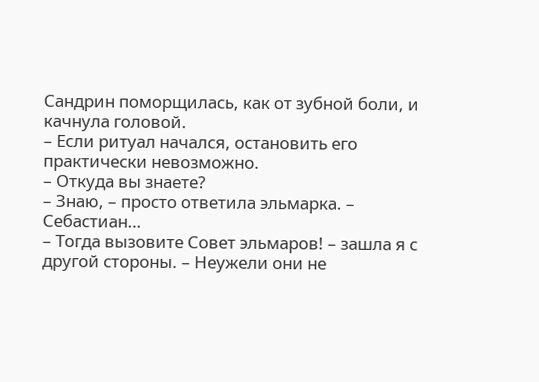Сандрин поморщилась, как от зубной боли, и качнула головой.
– Если ритуал начался, остановить его практически невозможно.
– Откуда вы знаете?
– Знаю, – просто ответила эльмарка. – Себастиан…
– Тогда вызовите Совет эльмаров! – зашла я с другой стороны. – Неужели они не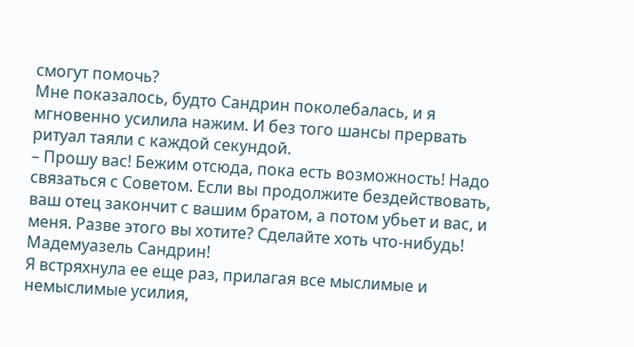смогут помочь?
Мне показалось, будто Сандрин поколебалась, и я мгновенно усилила нажим. И без того шансы прервать ритуал таяли с каждой секундой.
– Прошу вас! Бежим отсюда, пока есть возможность! Надо связаться с Советом. Если вы продолжите бездействовать, ваш отец закончит с вашим братом, а потом убьет и вас, и меня. Разве этого вы хотите? Сделайте хоть что-нибудь! Мадемуазель Сандрин!
Я встряхнула ее еще раз, прилагая все мыслимые и немыслимые усилия,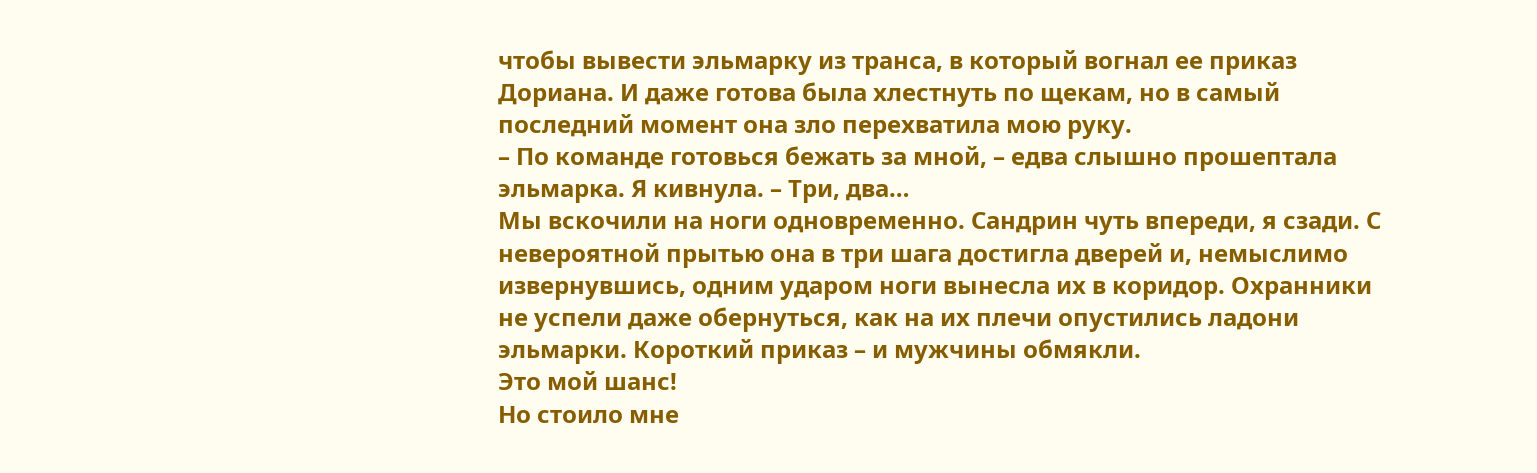чтобы вывести эльмарку из транса, в который вогнал ее приказ Дориана. И даже готова была хлестнуть по щекам, но в самый последний момент она зло перехватила мою руку.
– По команде готовься бежать за мной, – едва слышно прошептала эльмарка. Я кивнула. – Три, два…
Мы вскочили на ноги одновременно. Сандрин чуть впереди, я сзади. С невероятной прытью она в три шага достигла дверей и, немыслимо извернувшись, одним ударом ноги вынесла их в коридор. Охранники не успели даже обернуться, как на их плечи опустились ладони эльмарки. Короткий приказ – и мужчины обмякли.
Это мой шанс!
Но стоило мне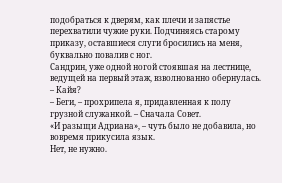подобраться к дверям, как плечи и запястье перехватили чужие руки. Подчиняясь старому приказу, оставшиеся слуги бросились на меня, буквально повалив с ног.
Сандрин, уже одной ногой стоявшая на лестнице, ведущей на первый этаж, взволнованно обернулась.
– Кайя?
– Беги, – прохрипела я, придавленная к полу грузной служанкой. – Сначала Совет.
«И разыщи Адриана», – чуть было не добавила, но вовремя прикусила язык.
Нет, не нужно.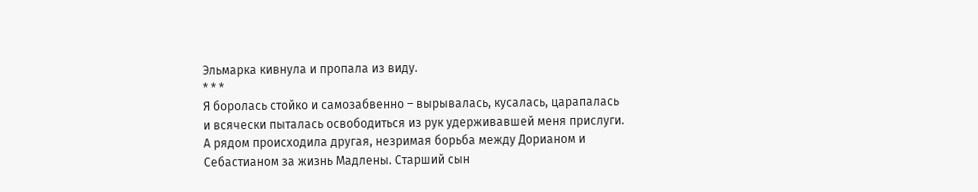Эльмарка кивнула и пропала из виду.
* * *
Я боролась стойко и самозабвенно – вырывалась, кусалась, царапалась и всячески пыталась освободиться из рук удерживавшей меня прислуги. А рядом происходила другая, незримая борьба между Дорианом и Себастианом за жизнь Мадлены. Старший сын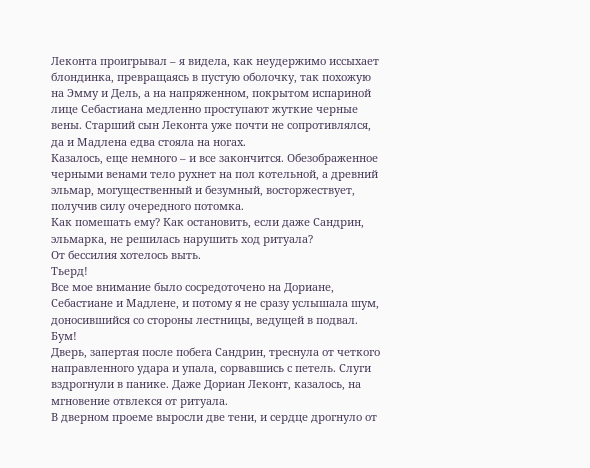Леконта проигрывал – я видела, как неудержимо иссыхает блондинка, превращаясь в пустую оболочку, так похожую на Эмму и Дель, а на напряженном, покрытом испариной лице Себастиана медленно проступают жуткие черные вены. Старший сын Леконта уже почти не сопротивлялся, да и Мадлена едва стояла на ногах.
Казалось, еще немного – и все закончится. Обезображенное черными венами тело рухнет на пол котельной, а древний эльмар, могущественный и безумный, восторжествует, получив силу очередного потомка.
Как помешать ему? Как остановить, если даже Сандрин, эльмарка, не решилась нарушить ход ритуала?
От бессилия хотелось выть.
Тьерд!
Все мое внимание было сосредоточено на Дориане, Себастиане и Мадлене, и потому я не сразу услышала шум, доносившийся со стороны лестницы, ведущей в подвал.
Бум!
Дверь, запертая после побега Сандрин, треснула от четкого направленного удара и упала, сорвавшись с петель. Слуги вздрогнули в панике. Даже Дориан Леконт, казалось, на мгновение отвлекся от ритуала.
В дверном проеме выросли две тени, и сердце дрогнуло от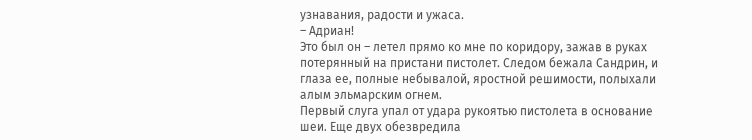узнавания, радости и ужаса.
– Адриан!
Это был он – летел прямо ко мне по коридору, зажав в руках потерянный на пристани пистолет. Следом бежала Сандрин, и глаза ее, полные небывалой, яростной решимости, полыхали алым эльмарским огнем.
Первый слуга упал от удара рукоятью пистолета в основание шеи. Еще двух обезвредила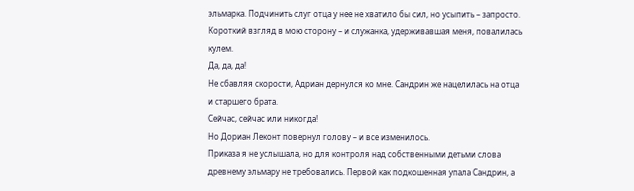эльмарка. Подчинить слуг отца у нее не хватило бы сил, но усыпить – запросто. Короткий взгляд в мою сторону – и служанка, удерживавшая меня, повалилась кулем.
Да, да, да!
Не сбавляя скорости, Адриан дернулся ко мне. Сандрин же нацелилась на отца и старшего брата.
Сейчас, сейчас или никогда!
Но Дориан Леконт повернул голову – и все изменилось.
Приказа я не услышала, но для контроля над собственными детьми слова древнему эльмару не требовались. Первой как подкошенная упала Сандрин, а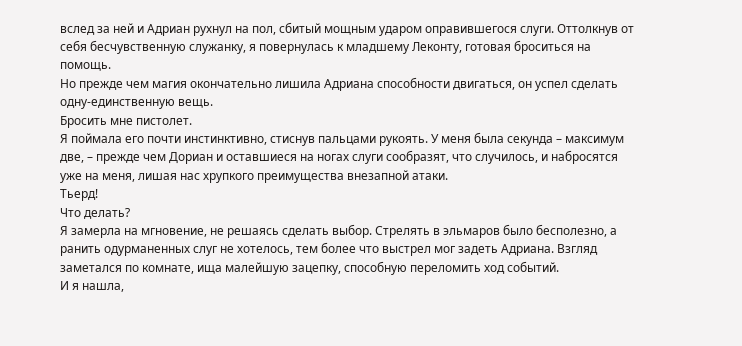вслед за ней и Адриан рухнул на пол, сбитый мощным ударом оправившегося слуги. Оттолкнув от себя бесчувственную служанку, я повернулась к младшему Леконту, готовая броситься на помощь.
Но прежде чем магия окончательно лишила Адриана способности двигаться, он успел сделать одну-единственную вещь.
Бросить мне пистолет.
Я поймала его почти инстинктивно, стиснув пальцами рукоять. У меня была секунда – максимум две, – прежде чем Дориан и оставшиеся на ногах слуги сообразят, что случилось, и набросятся уже на меня, лишая нас хрупкого преимущества внезапной атаки.
Тьерд!
Что делать?
Я замерла на мгновение, не решаясь сделать выбор. Стрелять в эльмаров было бесполезно, а ранить одурманенных слуг не хотелось, тем более что выстрел мог задеть Адриана. Взгляд заметался по комнате, ища малейшую зацепку, способную переломить ход событий.
И я нашла,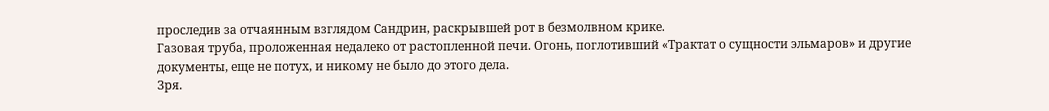проследив за отчаянным взглядом Сандрин, раскрывшей рот в безмолвном крике.
Газовая труба, проложенная недалеко от растопленной печи. Огонь, поглотивший «Трактат о сущности эльмаров» и другие документы, еще не потух, и никому не было до этого дела.
Зря.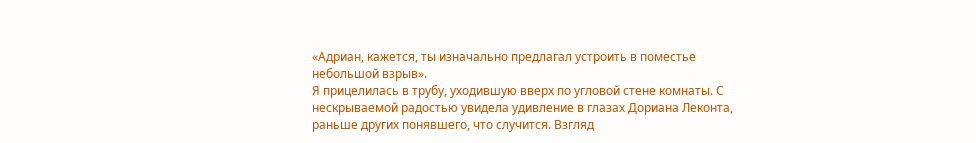«Адриан, кажется, ты изначально предлагал устроить в поместье небольшой взрыв».
Я прицелилась в трубу, уходившую вверх по угловой стене комнаты. С нескрываемой радостью увидела удивление в глазах Дориана Леконта, раньше других понявшего, что случится. Взгляд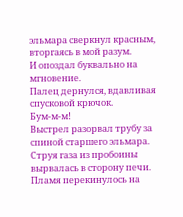эльмара сверкнул красным, вторгаясь в мой разум.
И опоздал буквально на мгновение.
Палец дернулся, вдавливая спусковой крючок.
Бум-м-м!
Выстрел разорвал трубу за спиной старшего эльмара. Струя газа из пробоины вырвалась в сторону печи. Пламя перекинулось на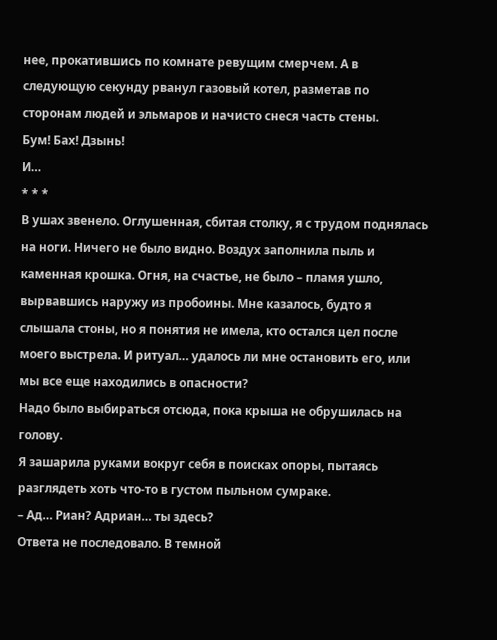нее, прокатившись по комнате ревущим смерчем. А в следующую секунду рванул газовый котел, разметав по сторонам людей и эльмаров и начисто снеся часть стены.
Бум! Бах! Дзынь!
И…
* * *
В ушах звенело. Оглушенная, сбитая столку, я с трудом поднялась на ноги. Ничего не было видно. Воздух заполнила пыль и каменная крошка. Огня, на счастье, не было – пламя ушло, вырвавшись наружу из пробоины. Мне казалось, будто я слышала стоны, но я понятия не имела, кто остался цел после моего выстрела. И ритуал… удалось ли мне остановить его, или мы все еще находились в опасности?
Надо было выбираться отсюда, пока крыша не обрушилась на голову.
Я зашарила руками вокруг себя в поисках опоры, пытаясь разглядеть хоть что-то в густом пыльном сумраке.
– Ад… Риан? Адриан… ты здесь?
Ответа не последовало. В темной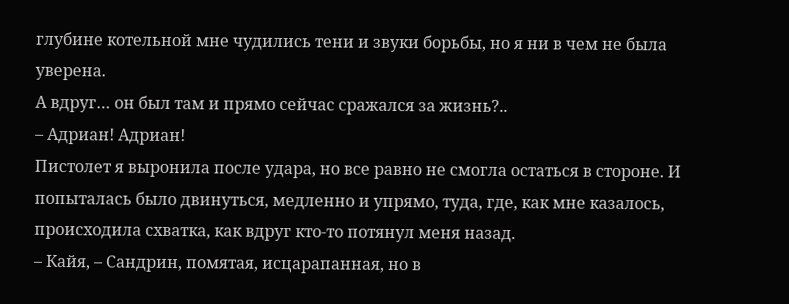глубине котельной мне чудились тени и звуки борьбы, но я ни в чем не была уверена.
А вдруг… он был там и прямо сейчас сражался за жизнь?..
– Адриан! Адриан!
Пистолет я выронила после удара, но все равно не смогла остаться в стороне. И попыталась было двинуться, медленно и упрямо, туда, где, как мне казалось, происходила схватка, как вдруг кто-то потянул меня назад.
– Кайя, – Сандрин, помятая, исцарапанная, но в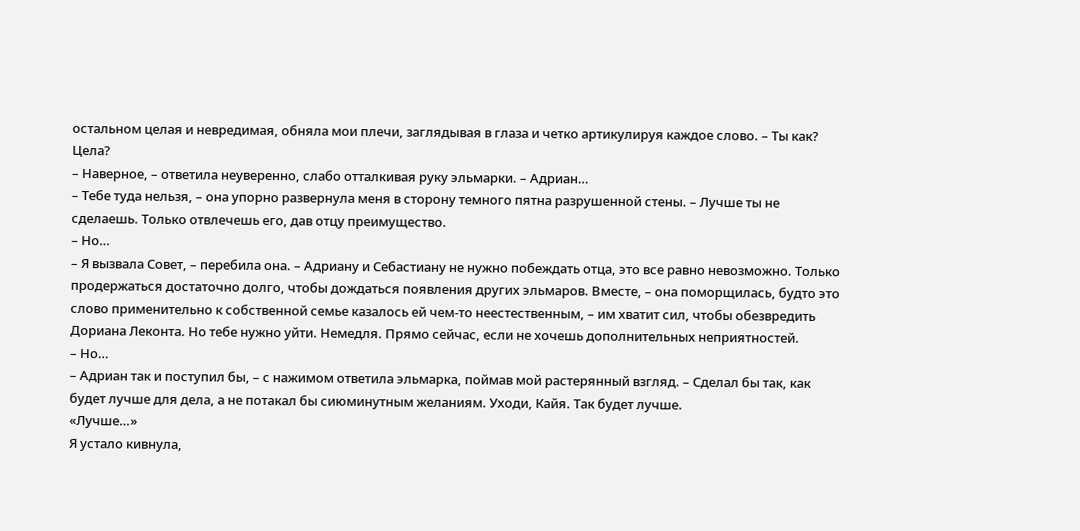остальном целая и невредимая, обняла мои плечи, заглядывая в глаза и четко артикулируя каждое слово. – Ты как? Цела?
– Наверное, – ответила неуверенно, слабо отталкивая руку эльмарки. – Адриан…
– Тебе туда нельзя, – она упорно развернула меня в сторону темного пятна разрушенной стены. – Лучше ты не сделаешь. Только отвлечешь его, дав отцу преимущество.
– Но…
– Я вызвала Совет, – перебила она. – Адриану и Себастиану не нужно побеждать отца, это все равно невозможно. Только продержаться достаточно долго, чтобы дождаться появления других эльмаров. Вместе, – она поморщилась, будто это слово применительно к собственной семье казалось ей чем-то неестественным, – им хватит сил, чтобы обезвредить Дориана Леконта. Но тебе нужно уйти. Немедля. Прямо сейчас, если не хочешь дополнительных неприятностей.
– Но…
– Адриан так и поступил бы, – с нажимом ответила эльмарка, поймав мой растерянный взгляд. – Сделал бы так, как будет лучше для дела, а не потакал бы сиюминутным желаниям. Уходи, Кайя. Так будет лучше.
«Лучше…»
Я устало кивнула,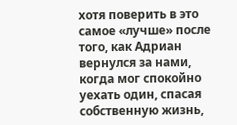хотя поверить в это самое «лучше» после того, как Адриан вернулся за нами, когда мог спокойно уехать один, спасая собственную жизнь,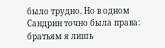было трудно. Но в одном Сандрин точно была права: братьям я лишь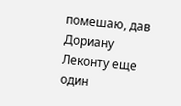помешаю, дав Дориану Леконту еще один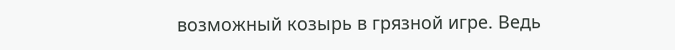возможный козырь в грязной игре. Ведь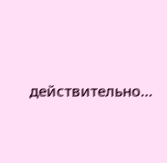действительно…